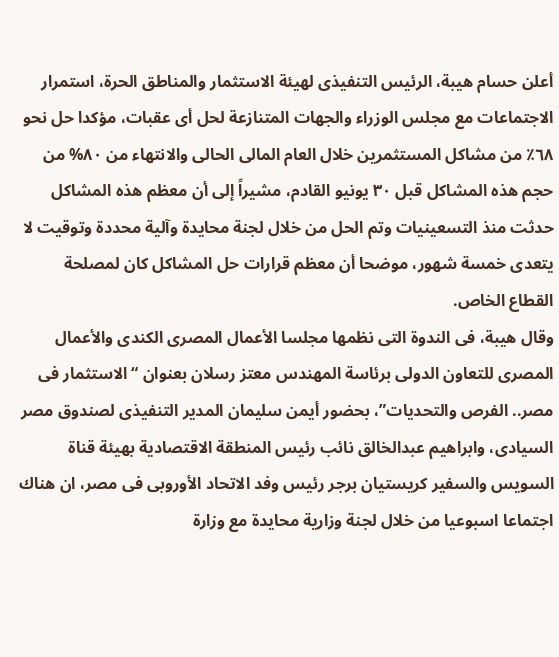أعلن حسام هيبة، الرئيس التنفيذى لهيئة الاستثمار والمناطق الحرة، استمرار الاجتماعات مع مجلس الوزراء والجهات المتنازعة لحل أى عقبات، مؤكدا حل نحو ٦٨٪ من مشاكل المستثمرين خلال العام المالى الحالى والانتهاء من ٨٠% من حجم هذه المشاكل قبل ٣٠ يونيو القادم، مشيراً إلى أن معظم هذه المشاكل حدثت منذ التسعينيات وتم الحل من خلال لجنة محايدة وآلية محددة وتوقيت لا يتعدى خمسة شهور، موضحا أن معظم قرارات حل المشاكل كان لمصلحة القطاع الخاص.
وقال هيبة، فى الندوة التى نظمها مجلسا الأعمال المصرى الكندى والأعمال المصرى للتعاون الدولى برئاسة المهندس معتز رسلان بعنوان “الاستثمار فى مصر.. الفرص والتحديات”، بحضور أيمن سليمان المدير التنفيذى لصندوق مصر السيادى، وابراهيم عبدالخالق نائب رئيس المنطقة الاقتصادية بهيئة قناة السويس والسفير كريستيان برجر رئيس وفد الاتحاد الأوروبى فى مصر، ان هناك اجتماعا اسبوعيا من خلال لجنة وزارية محايدة مع وزارة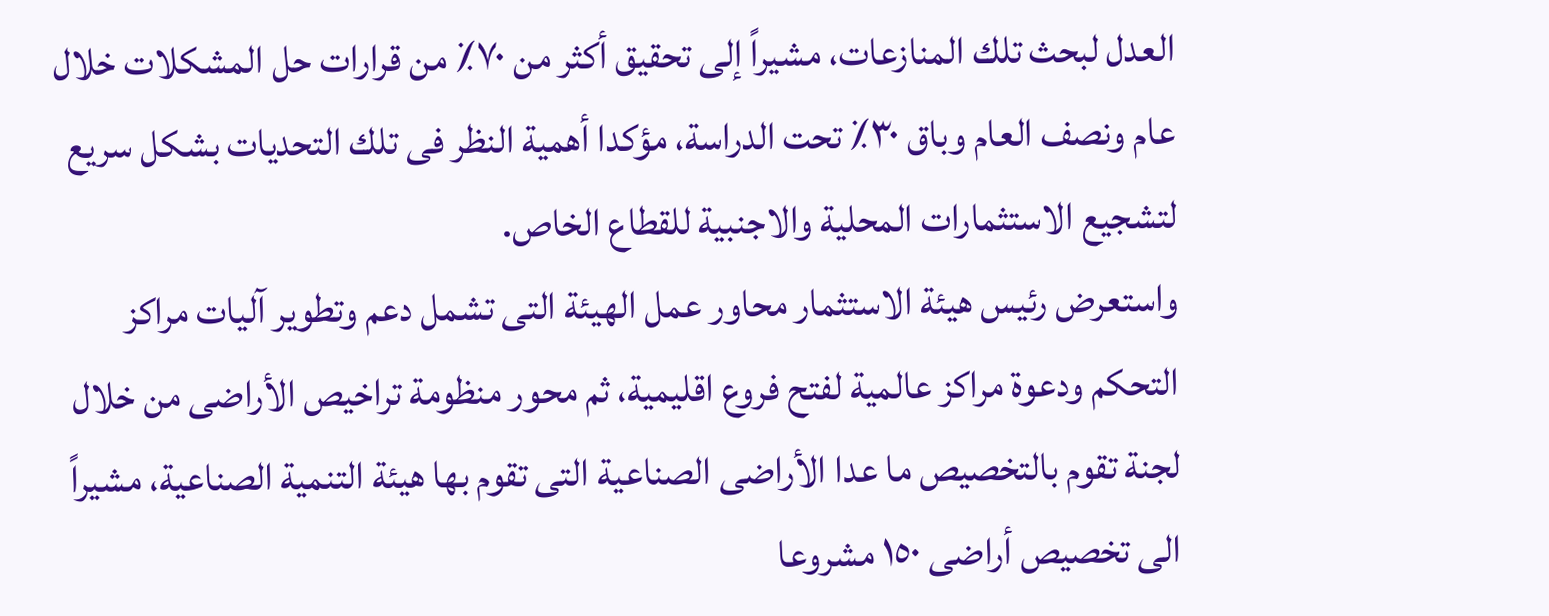العدل لبحث تلك المنازعات، مشيراً إلى تحقيق أكثر من ٧٠٪ من قرارات حل المشكلات خلال عام ونصف العام وباق ٣٠٪ تحت الدراسة، مؤكدا أهمية النظر فى تلك التحديات بشكل سريع لتشجيع الاستثمارات المحلية والاجنبية للقطاع الخاص.
واستعرض رئيس هيئة الاستثمار محاور عمل الهيئة التى تشمل دعم وتطوير آليات مراكز التحكم ودعوة مراكز عالمية لفتح فروع اقليمية، ثم محور منظومة تراخيص الأراضى من خلال لجنة تقوم بالتخصيص ما عدا الأراضى الصناعية التى تقوم بها هيئة التنمية الصناعية، مشيراً الى تخصيص أراضى ١٥٠ مشروعا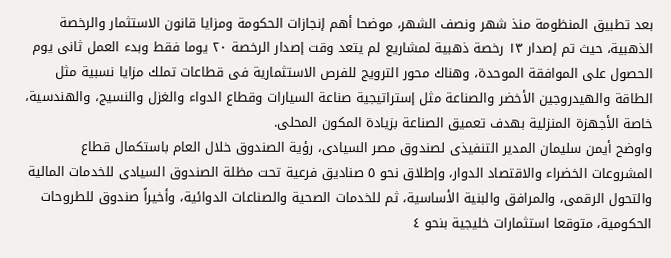بعد تطبيق المنظومة منذ شهر ونصف الشهر، موضحا أهم إنجازات الحكومة ومزايا قانون الاستثمار والرخصة الذهبية، حيث تم إصدار ١٣ رخصة ذهبية لمشاريع لم يتعد وقت إصدار الرخصة ٢٠ يوما فقط وبدء العمل ثانى يوم الحصول على الموافقة الموحدة، وهناك محور الترويج للفرص الاستثمارية فى قطاعات تملك مزايا نسبية مثل الطاقة والهيدروجين الأخضر والصناعة مثل إستراتيجية صناعة السيارات وقطاع الدواء والغزل والنسيج، والهندسية، خاصة الأجهزة المنزلية بهدف تعميق الصناعة بزيادة المكون المحلى.
واوضح أيمن سليمان المدير التنفيذى لصندوق مصر السيادى، رؤية الصندوق خلال العام باستكمال قطاع المشروعات الخضراء والاقتصاد الدوار، وإطلاق نحو ٥ صناديق فرعية تحت مظلة الصندوق السيادى للخدمات المالية والتحول الرقمى، والمرافق والبنية الأساسية، ثم للخدمات الصحية والصناعات الدوائية، وأخيراً صندوق للطروحات الحكومية، متوقعا استثمارات خليجية بنحو ٤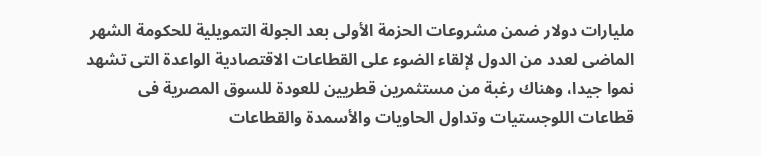مليارات دولار ضمن مشروعات الحزمة الأولى بعد الجولة التمويلية للحكومة الشهر الماضى لعدد من الدول لإلقاء الضوء على القطاعات الاقتصادية الواعدة التى تشهد نموا جيدا، وهناك رغبة من مستثمرين قطريين للعودة للسوق المصرية فى قطاعات اللوجستيات وتداول الحاويات والأسمدة والقطاعات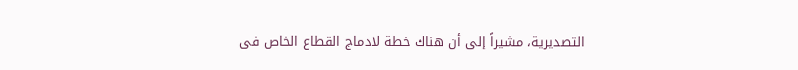التصديرية، مشيراً إلى أن هناك خطة لادماج القطاع الخاص فى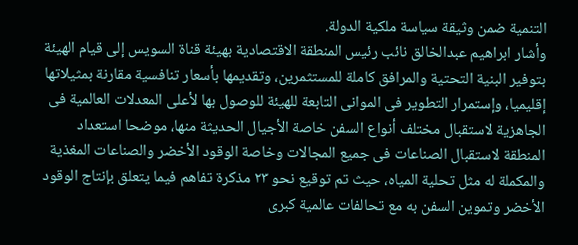التنمية ضمن وثيقة سياسة ملكية الدولة.
وأشار ابراهيم عبدالخالق نائب رئيس المنطقة الاقتصادية بهيئة قناة السويس إلى قيام الهيئة بتوفير البنية التحتية والمرافق كاملة للمستثمرين، وتقديمها بأسعار تنافسية مقارنة بمثيلاتها إقليميا، وإستمرار التطوير فى الموانى التابعة للهيئة للوصول بها لأعلى المعدلات العالمية فى الجاهزية لاستقبال مختلف أنواع السفن خاصة الأجيال الحديثة منها، موضحا استعداد المنطقة لاستقبال الصناعات فى جميع المجالات وخاصة الوقود الأخضر والصناعات المغذية والمكملة له مثل تحلية المياه، حيث تم توقيع نحو ٢٣ مذكرة تفاهم فيما يتعلق بإنتاج الوقود الأخضر وتموين السفن به مع تحالفات عالمية كبرى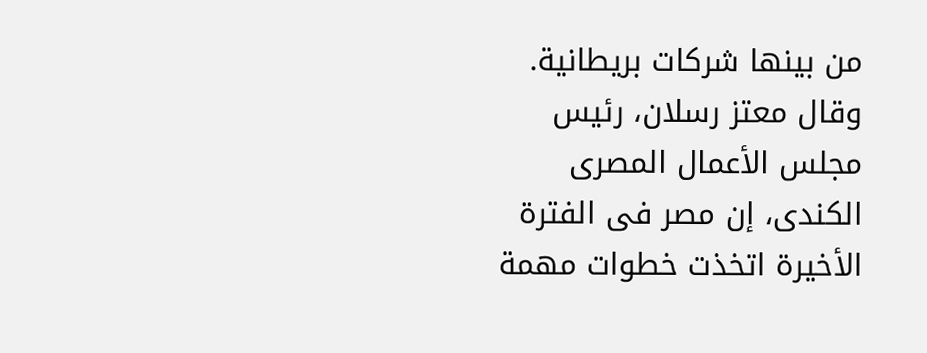من بينها شركات بريطانية.
وقال معتز رسلان، رئيس مجلس الأعمال المصرى الكندى، إن مصر فى الفترة الأخيرة اتخذت خطوات مهمة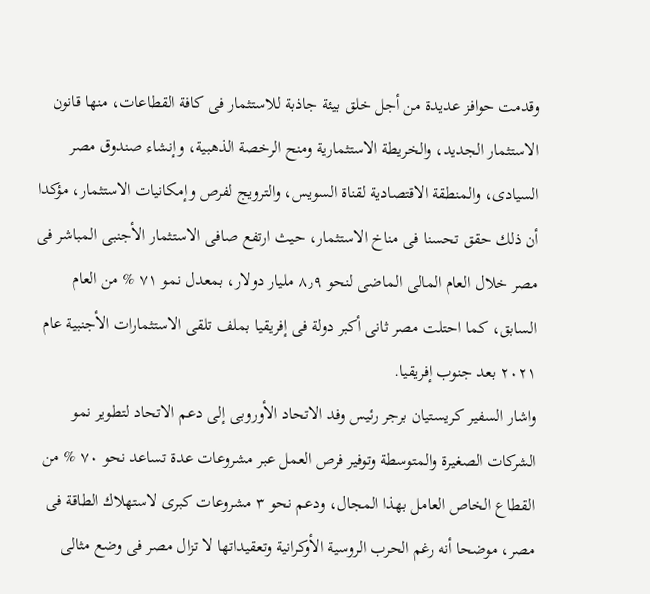وقدمت حوافز عديدة من أجل خلق بيئة جاذبة للاستثمار فى كافة القطاعات، منها قانون الاستثمار الجديد، والخريطة الاستثمارية ومنح الرخصة الذهبية، وإنشاء صندوق مصر السيادى، والمنطقة الاقتصادية لقناة السويس، والترويج لفرص وإمكانيات الاستثمار، مؤكدا أن ذلك حقق تحسنا فى مناخ الاستثمار، حيث ارتفع صافى الاستثمار الأجنبى المباشر فى مصر خلال العام المالى الماضى لنحو ٨٫٩ مليار دولار، بمعدل نمو ٧١ % من العام السابق، كما احتلت مصر ثانى أكبر دولة فى إفريقيا بملف تلقى الاستثمارات الأجنبية عام ٢٠٢١ بعد جنوب إفريقيا.
واشار السفير كريستيان برجر رئيس وفد الاتحاد الأوروبى إلى دعم الاتحاد لتطوير نمو الشركات الصغيرة والمتوسطة وتوفير فرص العمل عبر مشروعات عدة تساعد نحو ٧٠ % من القطاع الخاص العامل بهذا المجال، ودعم نحو ٣ مشروعات كبرى لاستهلاك الطاقة فى مصر، موضحا أنه رغم الحرب الروسية الأوكرانية وتعقيداتها لا تزال مصر فى وضع مثالى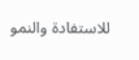للاستفادة والنمو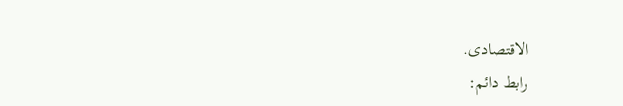الاقتصادى.
رابط دائم: